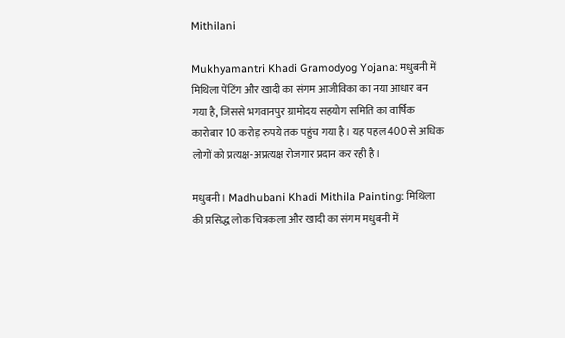Mithilani

Mukhyamantri Khadi Gramodyog Yojana: मधुबनी में मिथिला पेंटिंग और खादी का संगम आजीविका का नया आधार बन गया है, जिससे भगवानपुर ग्रामोदय सहयोग समिति का वार्षिक कारोबार 10 करोड़ रुपये तक पहुंच गया है। यह पहल 400 से अधिक लोगों को प्रत्यक्ष-अप्रत्यक्ष रोजगार प्रदान कर रही है।

मधुबनी। Madhubani Khadi Mithila Painting: मिथिला की प्रसिद्ध लोक चित्रकला और खादी का संगम मधुबनी में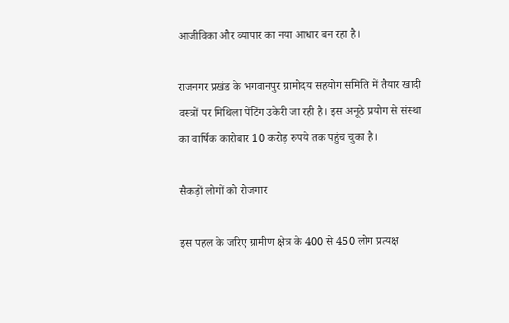आजीविका और व्यापार का नया आधार बन रहा है।

राजनगर प्रखंड के भगवानपुर ग्रामोदय सहयोग समिति में तैयार खादी वस्त्रों पर मिथिला पेंटिंग उकेरी जा रही है। इस अनूठे प्रयोग से संस्था का वार्षिक कारोबार 10 करोड़ रुपये तक पहुंच चुका है।

सैकड़ों लोगों को रोजगार

इस पहल के जरिए ग्रामीण क्षेत्र के 400 से 450 लोग प्रत्यक्ष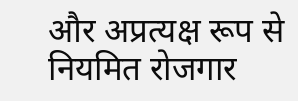और अप्रत्यक्ष रूप से नियमित रोजगार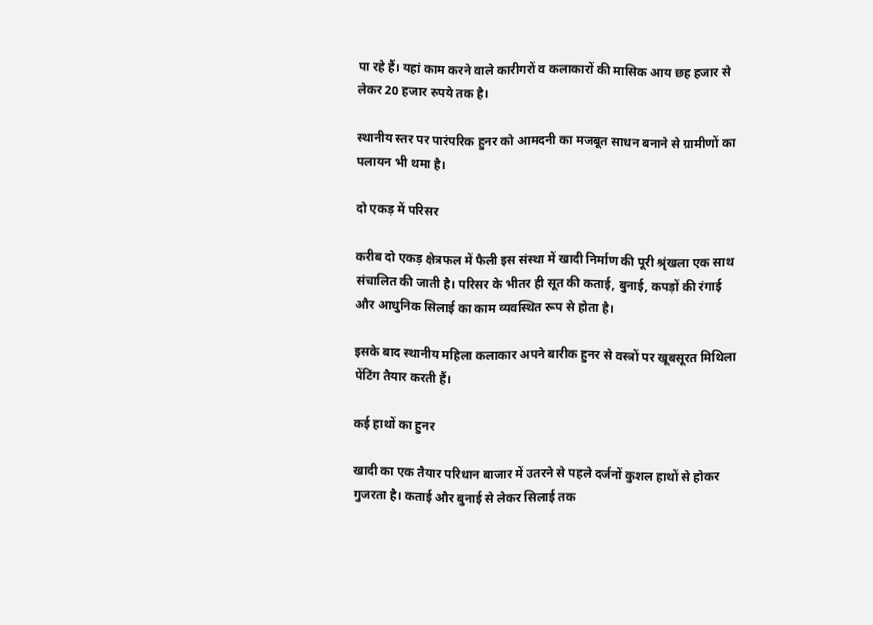पा रहे हैं। यहां काम करने वाले कारीगरों व कलाकारों की मासिक आय छह हजार से लेकर 20 हजार रुपये तक है।

स्थानीय स्तर पर पारंपरिक हुनर को आमदनी का मजबूत साधन बनाने से ग्रामीणों का पलायन भी थमा है।

दो एकड़ में परिसर

करीब दो एकड़ क्षेत्रफल में फैली इस संस्था में खादी निर्माण की पूरी श्रृंखला एक साथ संचालित की जाती है। परिसर के भीतर ही सूत की कताई, बुनाई, कपड़ों की रंगाई और आधुनिक सिलाई का काम व्यवस्थित रूप से होता है।

इसके बाद स्थानीय महिला कलाकार अपने बारीक हुनर से वस्त्रों पर खूबसूरत मिथिला पेंटिंग तैयार करती हैं।

कई हाथों का हुनर

खादी का एक तैयार परिधान बाजार में उतरने से पहले दर्जनों कुशल हाथों से होकर गुजरता है। कताई और बुनाई से लेकर सिलाई तक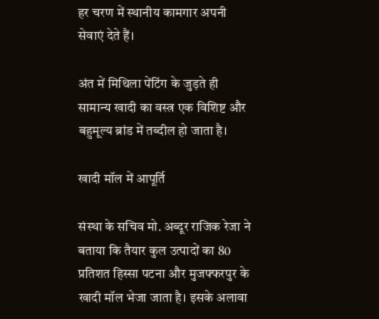हर चरण में स्थानीय कामगार अपनी सेवाएं देते हैं।

अंत में मिथिला पेंटिंग के जुड़ते ही सामान्य खादी का वस्त्र एक विशिष्ट और बहुमूल्य ब्रांड में तब्दील हो जाता है।

खादी मॉल में आपूर्ति

संस्था के सचिव मो. अब्दूर राजिक रेजा ने बताया कि तैयार कुल उत्पादों का 80 प्रतिशत हिस्सा पटना और मुजफ्फरपुर के खादी मॉल भेजा जाता है। इसके अलावा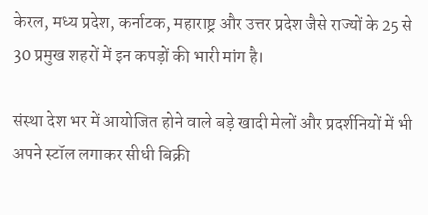केरल, मध्य प्रदेश, कर्नाटक, महाराष्ट्र और उत्तर प्रदेश जैसे राज्यों के 25 से 30 प्रमुख शहरों में इन कपड़ों की भारी मांग है।

संस्था देश भर में आयोजित होने वाले बड़े खादी मेलों और प्रदर्शनियों में भी अपने स्टॉल लगाकर सीधी बिक्री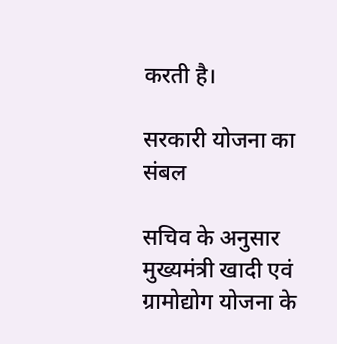करती है।

सरकारी योजना का संबल

सचिव के अनुसार मुख्यमंत्री खादी एवं ग्रामोद्योग योजना के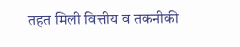तहत मिली वित्तीय व तकनीकी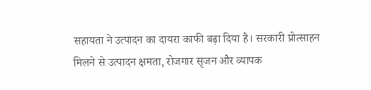सहायता ने उत्पादन का दायरा काफी बढ़ा दिया है। सरकारी प्रोत्साहन मिलने से उत्पादन क्षमता, रोजगार सृजन और व्यापक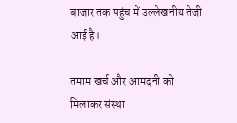बाजार तक पहुंच में उल्लेखनीय तेजी आई है।

तमाम खर्च और आमदनी को मिलाकर संस्था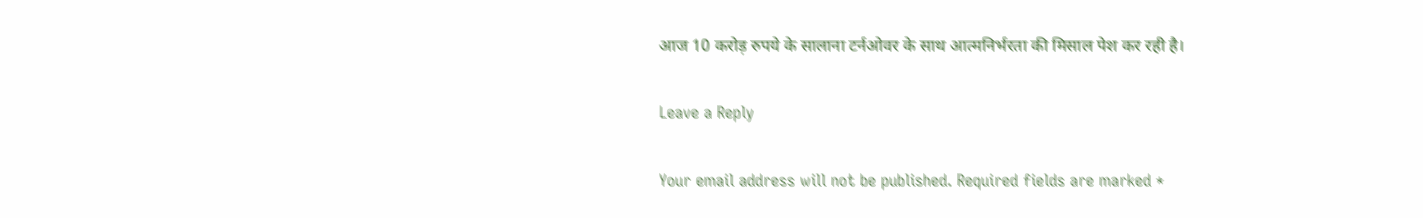आज 10 करोड़ रुपये के सालाना टर्नओवर के साथ आत्मनिर्भरता की मिसाल पेश कर रही है।

Leave a Reply

Your email address will not be published. Required fields are marked *